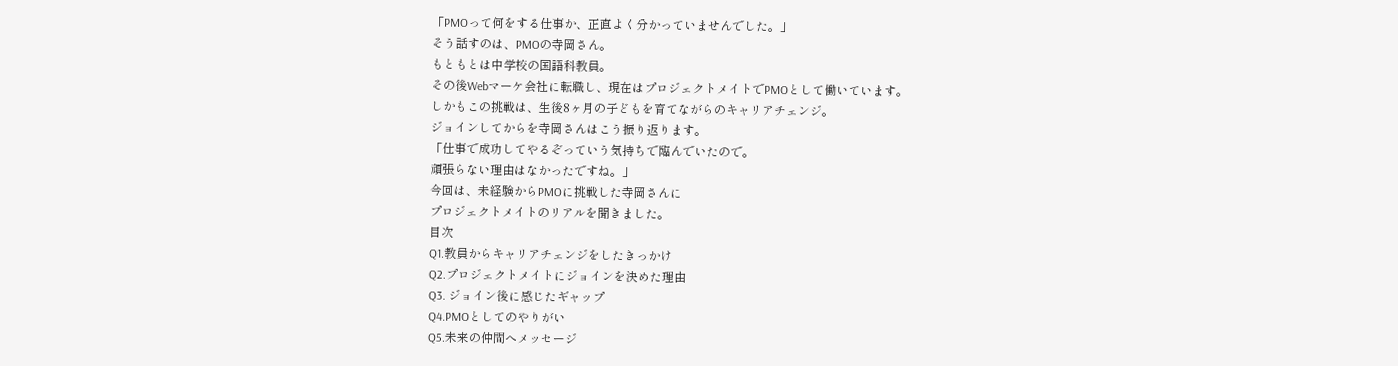「PMOって何をする仕事か、正直よく分かっていませんでした。」
そう話すのは、PMOの寺岡さん。
もともとは中学校の国語科教員。
その後Webマーケ会社に転職し、現在はプロジェクトメイトでPMOとして働いています。
しかもこの挑戦は、生後8ヶ月の子どもを育てながらのキャリアチェンジ。
ジョインしてからを寺岡さんはこう振り返ります。
「仕事で成功してやるぞっていう気持ちで臨んでいたので。
頑張らない理由はなかったですね。」
今回は、未経験からPMOに挑戦した寺岡さんに
プロジェクトメイトのリアルを聞きました。
目次
Q1.教員からキャリアチェンジをしたきっかけ
Q2.プロジェクトメイトにジョインを決めた理由
Q3. ジョイン後に感じたギャップ
Q4.PMOとしてのやりがい
Q5.未来の仲間へメッセージ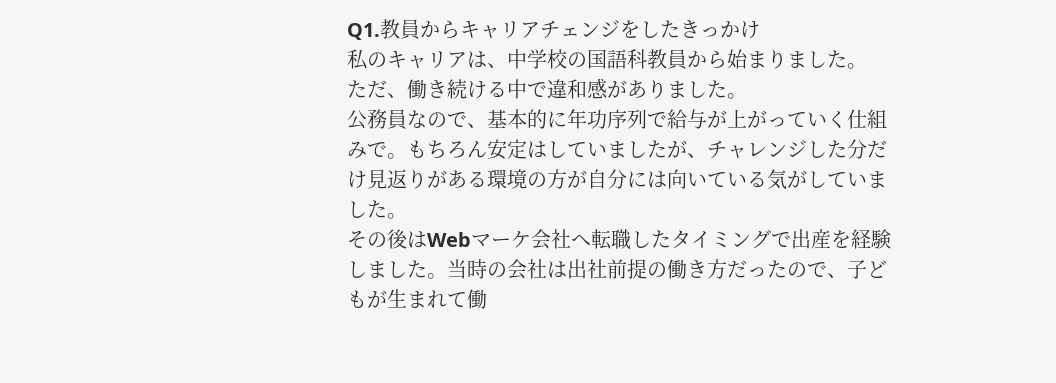Q1.教員からキャリアチェンジをしたきっかけ
私のキャリアは、中学校の国語科教員から始まりました。
ただ、働き続ける中で違和感がありました。
公務員なので、基本的に年功序列で給与が上がっていく仕組みで。もちろん安定はしていましたが、チャレンジした分だけ見返りがある環境の方が自分には向いている気がしていました。
その後はWebマーケ会社へ転職したタイミングで出産を経験しました。当時の会社は出社前提の働き方だったので、子どもが生まれて働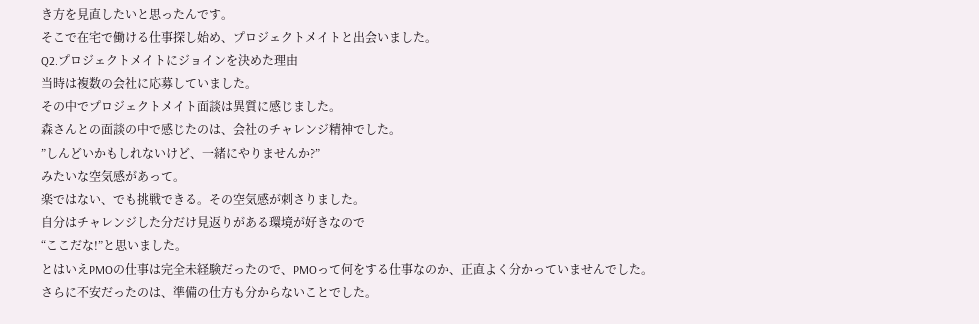き方を見直したいと思ったんです。
そこで在宅で働ける仕事探し始め、プロジェクトメイトと出会いました。
Q2.プロジェクトメイトにジョインを決めた理由
当時は複数の会社に応募していました。
その中でプロジェクトメイト面談は異質に感じました。
森さんとの面談の中で感じたのは、会社のチャレンジ精神でした。
”しんどいかもしれないけど、一緒にやりませんか?”
みたいな空気感があって。
楽ではない、でも挑戦できる。その空気感が刺さりました。
自分はチャレンジした分だけ見返りがある環境が好きなので
“ここだな!”と思いました。
とはいえPMOの仕事は完全未経験だったので、PMOって何をする仕事なのか、正直よく分かっていませんでした。
さらに不安だったのは、準備の仕方も分からないことでした。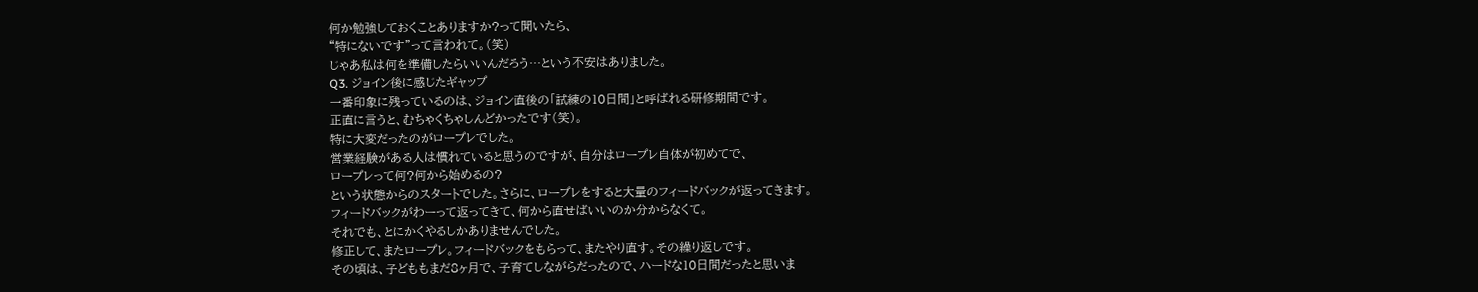何か勉強しておくことありますか?って聞いたら、
“特にないです”って言われて。(笑)
じゃあ私は何を準備したらいいんだろう…という不安はありました。
Q3. ジョイン後に感じたギャップ
一番印象に残っているのは、ジョイン直後の「試練の10日間」と呼ばれる研修期間です。
正直に言うと、むちゃくちゃしんどかったです(笑)。
特に大変だったのがロープレでした。
営業経験がある人は慣れていると思うのですが、自分はロープレ自体が初めてで、
ロープレって何?何から始めるの?
という状態からのスタートでした。さらに、ロープレをすると大量のフィードバックが返ってきます。
フィードバックがわーって返ってきて、何から直せばいいのか分からなくて。
それでも、とにかくやるしかありませんでした。
修正して、またロープレ。フィードバックをもらって、またやり直す。その繰り返しです。
その頃は、子どももまだ8ヶ月で、子育てしながらだったので、ハードな10日間だったと思いま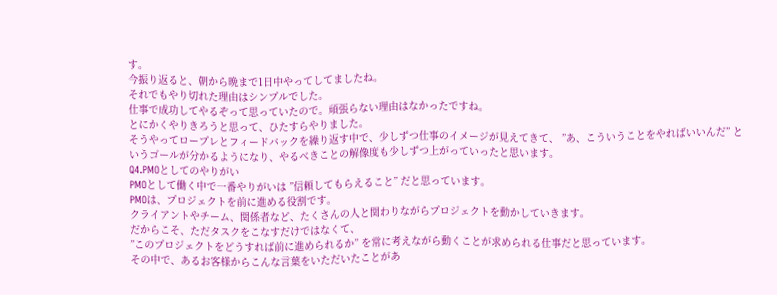す。
今振り返ると、朝から晩まで1日中やってしてましたね。
それでもやり切れた理由はシンプルでした。
仕事で成功してやるぞって思っていたので。頑張らない理由はなかったですね。
とにかくやりきろうと思って、ひたすらやりました。
そうやってロープレとフィードバックを繰り返す中で、少しずつ仕事のイメージが見えてきて、 ”あ、こういうことをやればいいんだ” というゴールが分かるようになり、やるべきことの解像度も少しずつ上がっていったと思います。
Q4.PMOとしてのやりがい
PMOとして働く中で一番やりがいは ”信頼してもらえること” だと思っています。
PMOは、プロジェクトを前に進める役割です。
クライアントやチーム、関係者など、たくさんの人と関わりながらプロジェクトを動かしていきます。
だからこそ、ただタスクをこなすだけではなくて、
”このプロジェクトをどうすれば前に進められるか” を常に考えながら動くことが求められる仕事だと思っています。
その中で、あるお客様からこんな言葉をいただいたことがあ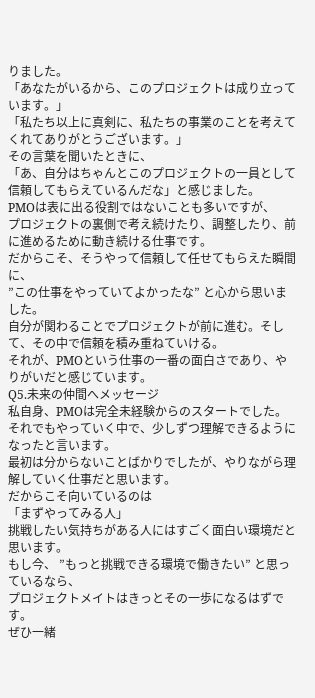りました。
「あなたがいるから、このプロジェクトは成り立っています。」
「私たち以上に真剣に、私たちの事業のことを考えてくれてありがとうございます。」
その言葉を聞いたときに、
「あ、自分はちゃんとこのプロジェクトの一員として信頼してもらえているんだな」と感じました。
PMOは表に出る役割ではないことも多いですが、
プロジェクトの裏側で考え続けたり、調整したり、前に進めるために動き続ける仕事です。
だからこそ、そうやって信頼して任せてもらえた瞬間に、
”この仕事をやっていてよかったな” と心から思いました。
自分が関わることでプロジェクトが前に進む。そして、その中で信頼を積み重ねていける。
それが、PMOという仕事の一番の面白さであり、やりがいだと感じています。
Q5.未来の仲間へメッセージ
私自身、PMOは完全未経験からのスタートでした。
それでもやっていく中で、少しずつ理解できるようになったと言います。
最初は分からないことばかりでしたが、やりながら理解していく仕事だと思います。
だからこそ向いているのは
「まずやってみる人」
挑戦したい気持ちがある人にはすごく面白い環境だと思います。
もし今、 ”もっと挑戦できる環境で働きたい” と思っているなら、
プロジェクトメイトはきっとその一歩になるはずです。
ぜひ一緒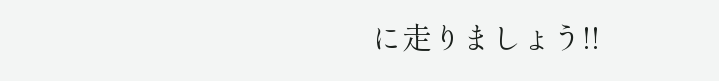に走りましょう!!